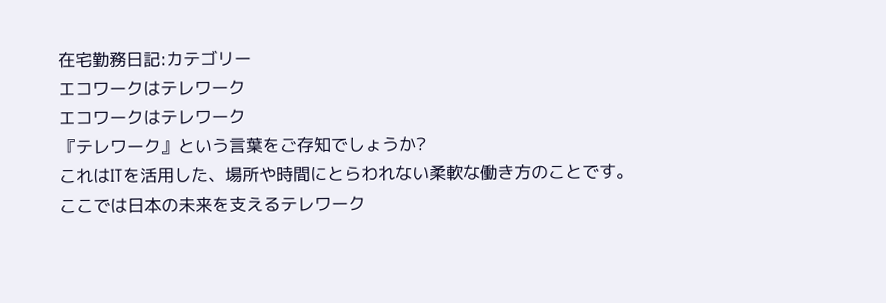在宅勤務日記:カテゴリー
エコワークはテレワーク
エコワークはテレワーク
『テレワーク』という言葉をご存知でしょうか?
これはITを活用した、場所や時間にとらわれない柔軟な働き方のことです。
ここでは日本の未来を支えるテレワーク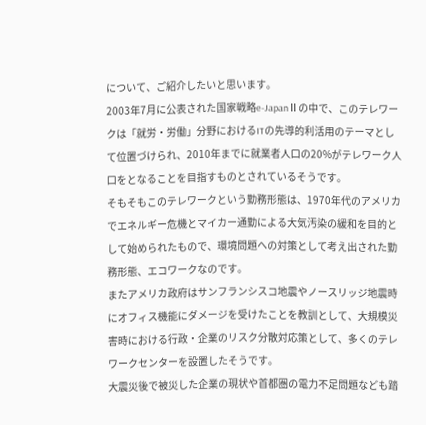について、ご紹介したいと思います。
2003年7月に公表された国家戦略e-JapanⅡの中で、このテレワークは「就労・労働」分野におけるITの先導的利活用のテーマとして位置づけられ、2010年までに就業者人口の20%がテレワーク人口をとなることを目指すものとされているそうです。
そもそもこのテレワークという勤務形態は、1970年代のアメリカでエネルギー危機とマイカー通勤による大気汚染の緩和を目的として始められたもので、環境問題への対策として考え出された勤務形態、エコワークなのです。
またアメリカ政府はサンフランシスコ地震やノースリッジ地震時にオフィス機能にダメージを受けたことを教訓として、大規模災害時における行政・企業のリスク分散対応策として、多くのテレワークセンターを設置したそうです。
大震災後で被災した企業の現状や首都圏の電力不足問題なども踏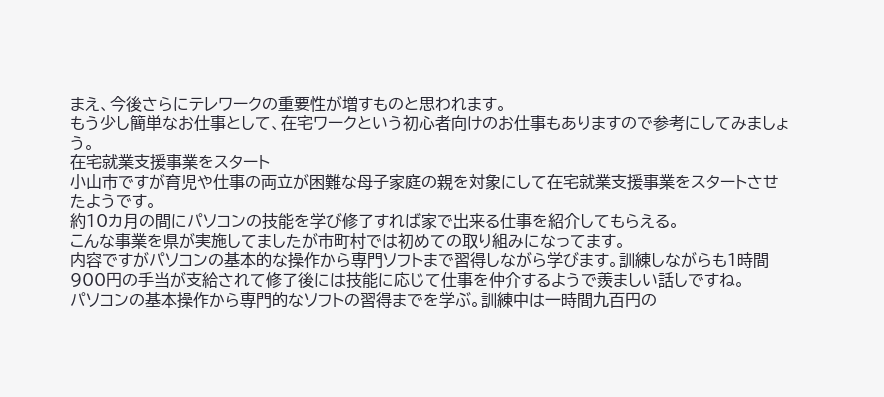まえ、今後さらにテレワークの重要性が増すものと思われます。
もう少し簡単なお仕事として、在宅ワークという初心者向けのお仕事もありますので参考にしてみましょう。
在宅就業支援事業をスタート
小山市ですが育児や仕事の両立が困難な母子家庭の親を対象にして在宅就業支援事業をスタートさせたようです。
約10カ月の間にパソコンの技能を学び修了すれば家で出来る仕事を紹介してもらえる。
こんな事業を県が実施してましたが市町村では初めての取り組みになってます。
内容ですがパソコンの基本的な操作から専門ソフトまで習得しながら学びます。訓練しながらも1時間900円の手当が支給されて修了後には技能に応じて仕事を仲介するようで羨ましい話しですね。
パソコンの基本操作から専門的なソフトの習得までを学ぶ。訓練中は一時間九百円の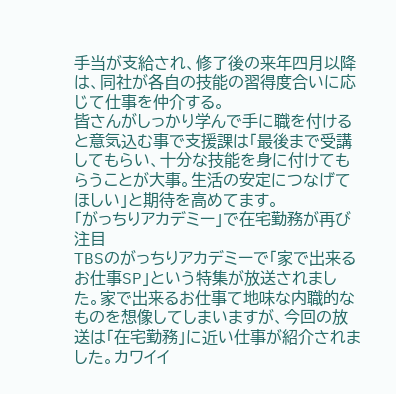手当が支給され、修了後の来年四月以降は、同社が各自の技能の習得度合いに応じて仕事を仲介する。
皆さんがしっかり学んで手に職を付けると意気込む事で支援課は「最後まで受講してもらい、十分な技能を身に付けてもらうことが大事。生活の安定につなげてほしい」と期待を高めてます。
「がっちりアカデミー」で在宅勤務が再び注目
TBSのがっちりアカデミーで「家で出来るお仕事SP」という特集が放送されました。家で出来るお仕事て地味な内職的なものを想像してしまいますが、今回の放送は「在宅勤務」に近い仕事が紹介されました。カワイイ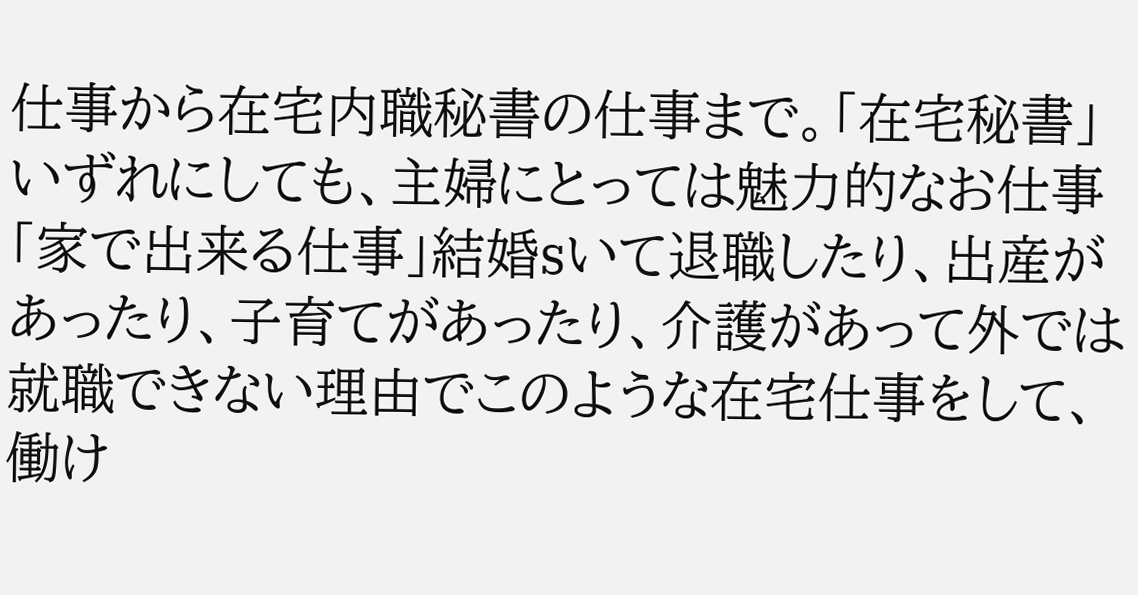仕事から在宅内職秘書の仕事まで。「在宅秘書」いずれにしても、主婦にとっては魅力的なお仕事「家で出来る仕事」結婚sいて退職したり、出産があったり、子育てがあったり、介護があって外では就職できない理由でこのような在宅仕事をして、働け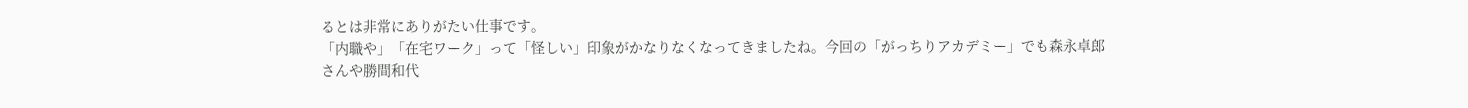るとは非常にありがたい仕事です。
「内職や」「在宅ワーク」って「怪しい」印象がかなりなくなってきましたね。今回の「がっちりアカデミー」でも森永卓郎さんや勝間和代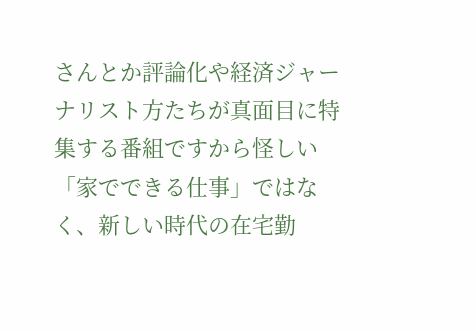さんとか評論化や経済ジャーナリスト方たちが真面目に特集する番組ですから怪しい「家でできる仕事」ではなく、新しい時代の在宅勤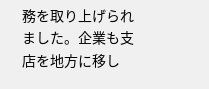務を取り上げられました。企業も支店を地方に移し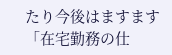たり今後はますます「在宅勤務の仕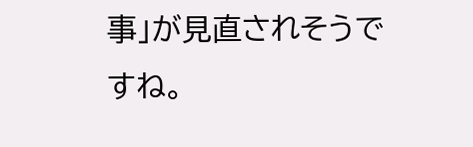事」が見直されそうですね。